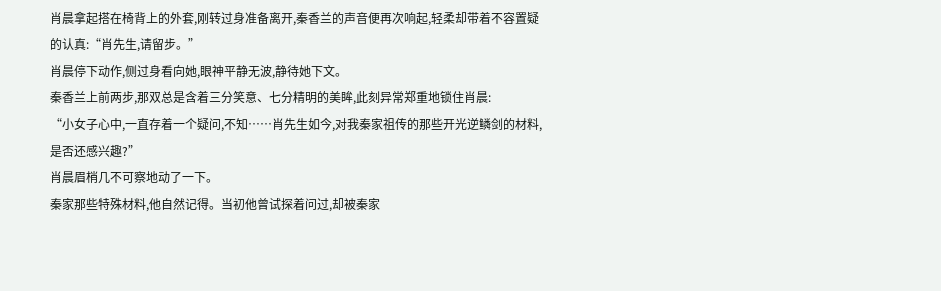肖晨拿起搭在椅背上的外套,刚转过身准备离开,秦香兰的声音便再次响起,轻柔却带着不容置疑的认真:“肖先生,请留步。”
肖晨停下动作,侧过身看向她,眼神平静无波,静待她下文。
秦香兰上前两步,那双总是含着三分笑意、七分精明的美眸,此刻异常郑重地锁住肖晨:
“小女子心中,一直存着一个疑问,不知……肖先生如今,对我秦家祖传的那些开光逆鳞剑的材料,是否还感兴趣?”
肖晨眉梢几不可察地动了一下。
秦家那些特殊材料,他自然记得。当初他曾试探着问过,却被秦家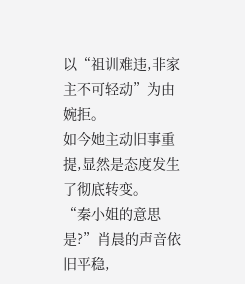以“祖训难违,非家主不可轻动”为由婉拒。
如今她主动旧事重提,显然是态度发生了彻底转变。
“秦小姐的意思是?”肖晨的声音依旧平稳,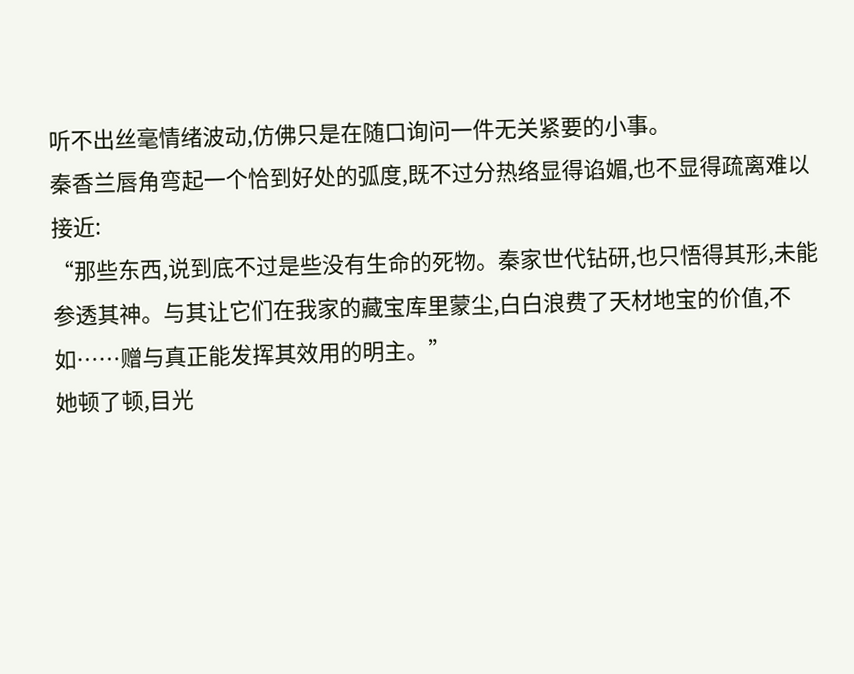听不出丝毫情绪波动,仿佛只是在随口询问一件无关紧要的小事。
秦香兰唇角弯起一个恰到好处的弧度,既不过分热络显得谄媚,也不显得疏离难以接近:
“那些东西,说到底不过是些没有生命的死物。秦家世代钻研,也只悟得其形,未能参透其神。与其让它们在我家的藏宝库里蒙尘,白白浪费了天材地宝的价值,不如……赠与真正能发挥其效用的明主。”
她顿了顿,目光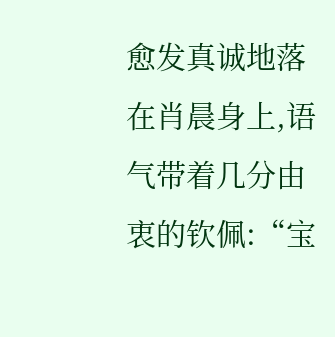愈发真诚地落在肖晨身上,语气带着几分由衷的钦佩:“宝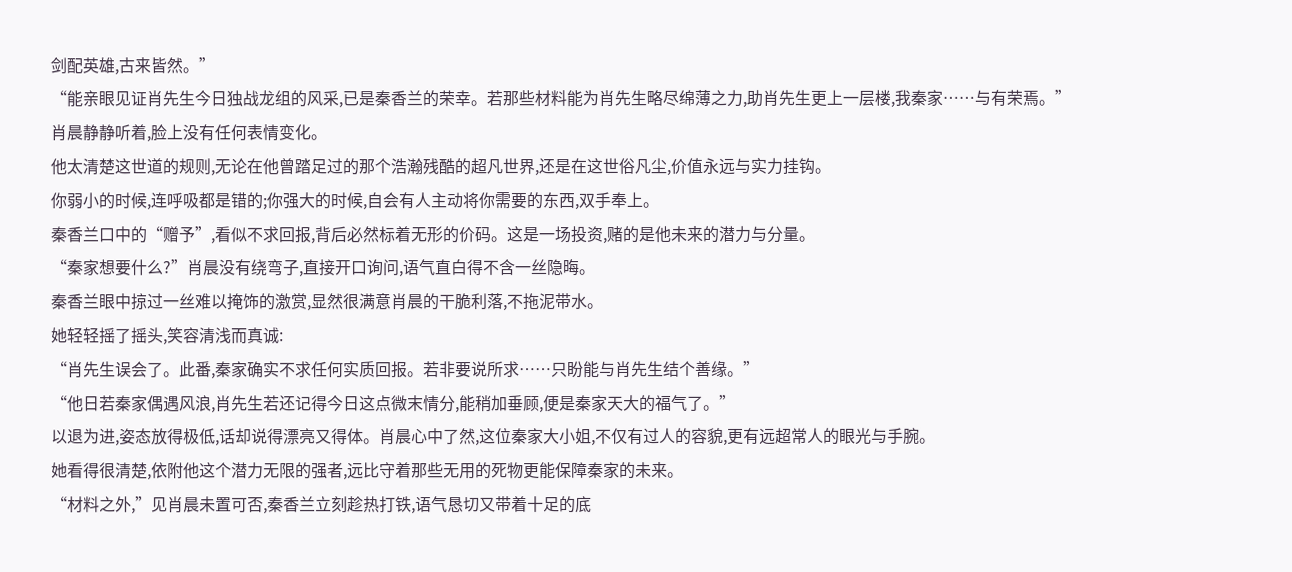剑配英雄,古来皆然。”
“能亲眼见证肖先生今日独战龙组的风采,已是秦香兰的荣幸。若那些材料能为肖先生略尽绵薄之力,助肖先生更上一层楼,我秦家……与有荣焉。”
肖晨静静听着,脸上没有任何表情变化。
他太清楚这世道的规则,无论在他曾踏足过的那个浩瀚残酷的超凡世界,还是在这世俗凡尘,价值永远与实力挂钩。
你弱小的时候,连呼吸都是错的;你强大的时候,自会有人主动将你需要的东西,双手奉上。
秦香兰口中的“赠予”,看似不求回报,背后必然标着无形的价码。这是一场投资,赌的是他未来的潜力与分量。
“秦家想要什么?”肖晨没有绕弯子,直接开口询问,语气直白得不含一丝隐晦。
秦香兰眼中掠过一丝难以掩饰的激赏,显然很满意肖晨的干脆利落,不拖泥带水。
她轻轻摇了摇头,笑容清浅而真诚:
“肖先生误会了。此番,秦家确实不求任何实质回报。若非要说所求……只盼能与肖先生结个善缘。”
“他日若秦家偶遇风浪,肖先生若还记得今日这点微末情分,能稍加垂顾,便是秦家天大的福气了。”
以退为进,姿态放得极低,话却说得漂亮又得体。肖晨心中了然,这位秦家大小姐,不仅有过人的容貌,更有远超常人的眼光与手腕。
她看得很清楚,依附他这个潜力无限的强者,远比守着那些无用的死物更能保障秦家的未来。
“材料之外,”见肖晨未置可否,秦香兰立刻趁热打铁,语气恳切又带着十足的底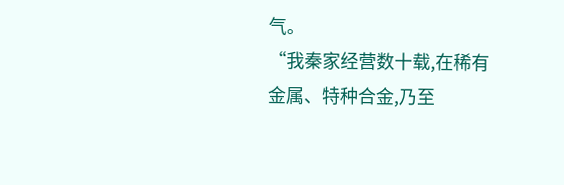气。
“我秦家经营数十载,在稀有金属、特种合金,乃至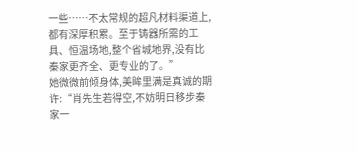一些……不太常规的超凡材料渠道上,都有深厚积累。至于铸器所需的工具、恒温场地,整个省城地界,没有比秦家更齐全、更专业的了。”
她微微前倾身体,美眸里满是真诚的期许:“肖先生若得空,不妨明日移步秦家一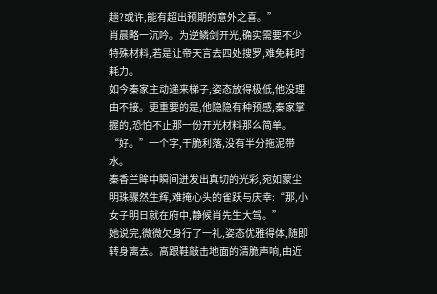趟?或许,能有超出预期的意外之喜。”
肖晨略一沉吟。为逆鳞剑开光,确实需要不少特殊材料,若是让帝天言去四处搜罗,难免耗时耗力。
如今秦家主动递来梯子,姿态放得极低,他没理由不接。更重要的是,他隐隐有种预感,秦家掌握的,恐怕不止那一份开光材料那么简单。
“好。”一个字,干脆利落,没有半分拖泥带水。
秦香兰眸中瞬间迸发出真切的光彩,宛如蒙尘明珠骤然生辉,难掩心头的雀跃与庆幸:“那,小女子明日就在府中,静候肖先生大驾。”
她说完,微微欠身行了一礼,姿态优雅得体,随即转身离去。高跟鞋敲击地面的清脆声响,由近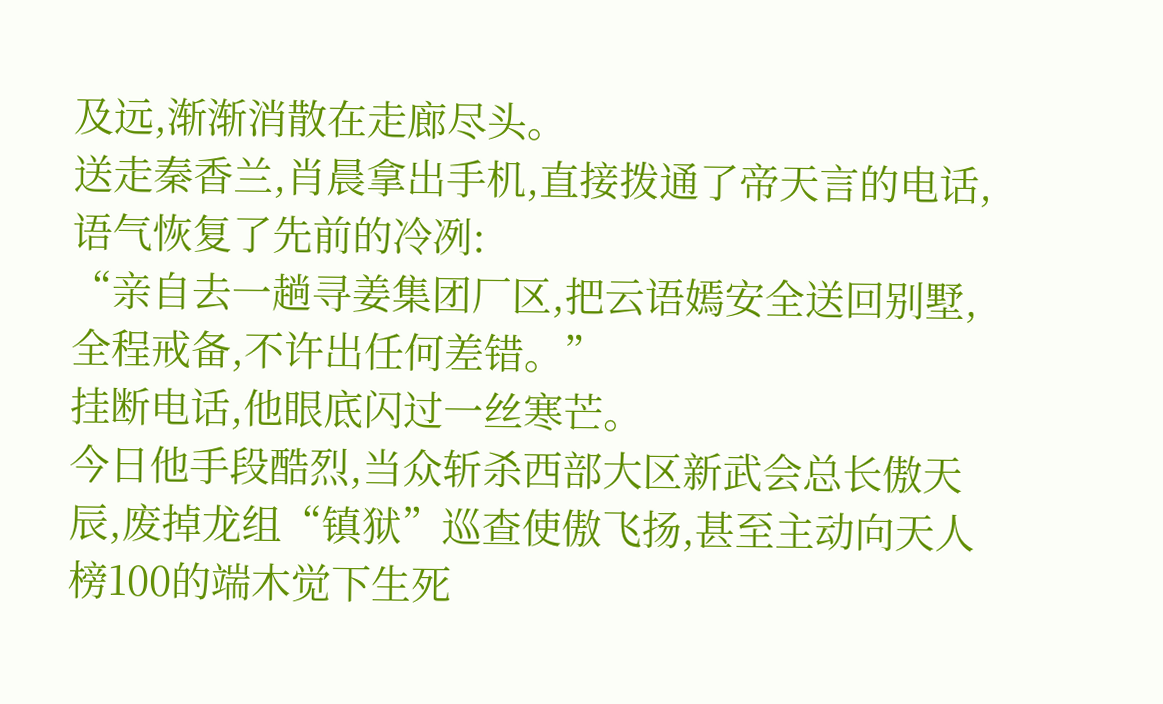及远,渐渐消散在走廊尽头。
送走秦香兰,肖晨拿出手机,直接拨通了帝天言的电话,语气恢复了先前的冷冽:
“亲自去一趟寻姜集团厂区,把云语嫣安全送回别墅,全程戒备,不许出任何差错。”
挂断电话,他眼底闪过一丝寒芒。
今日他手段酷烈,当众斩杀西部大区新武会总长傲天辰,废掉龙组“镇狱”巡查使傲飞扬,甚至主动向天人榜100的端木觉下生死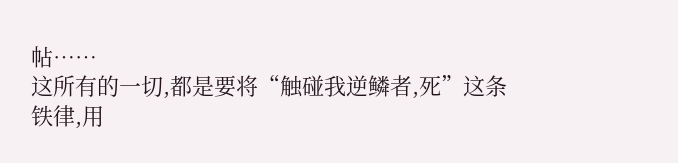帖……
这所有的一切,都是要将“触碰我逆鳞者,死”这条铁律,用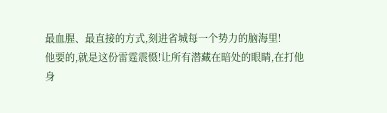最血腥、最直接的方式,刻进省城每一个势力的脑海里!
他要的,就是这份雷霆震慑!让所有潜藏在暗处的眼睛,在打他身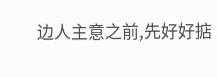边人主意之前,先好好掂